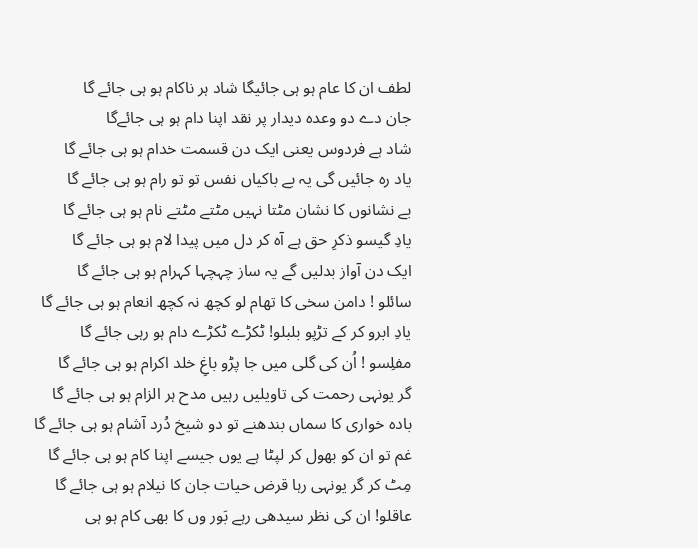لطف ان کا عام ہو ہی جائیگا شاد ہر ناکام ہو ہی جائے گا
جان دے دو وعدہ دیدار پر نقد اپنا دام ہو ہی جائےگا
شاد ہے فردوس یعنی ایک دن قسمت خدام ہو ہی جائے گا
یاد رہ جائیں گی یہ بے باکیاں نفس تو تو رام ہو ہی جائے گا
بے نشانوں کا نشان مٹتا نہیں مٹتے مٹتے نام ہو ہی جائے گا
یادِ گیسو ذکرِ حق ہے آہ کر دل میں پیدا لام ہو ہی جائے گا
ایک دن آواز بدلیں گے یہ ساز چہچہا کہرام ہو ہی جائے گا
سائلو ! دامن سخی کا تھام لو کچھ نہ کچھ انعام ہو ہی جائے گا
یادِ ابرو کر کے تڑپو بلبلو! ٹکڑے ٹکڑے دام ہو رہی جائے گا
مفلِسو ! اُن کی گلی میں جا پڑو باغِ خلد اکرام ہو ہی جائے گا
گر یونہی رحمت کی تاویلیں رہیں مدح ہر الزام ہو ہی جائے گا
بادہ خواری کا سماں بندھنے تو دو شیخ دُرد آشام ہو ہی جائے گا
غم تو ان کو بھول کر لپٹا ہے یوں جیسے اپنا کام ہو ہی جائے گا
مِٹ کر گر یونہی رہا قرض حیات جان کا نیلام ہو ہی جائے گا
عاقلو! ان کی نظر سیدھی رہے بَور وں کا بھی کام ہو ہی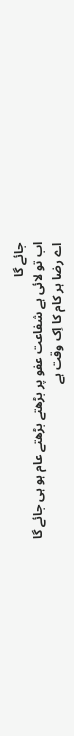جائے گا
اب تو لائی ہے شفاعت عفو پر بڑھتے بڑھتے عام ہو ہی جائے گا
اے رضا ہر کام کا اِک وقت ہے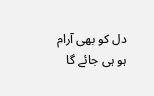دل کو بھی آرام ہو ہی جائے گا